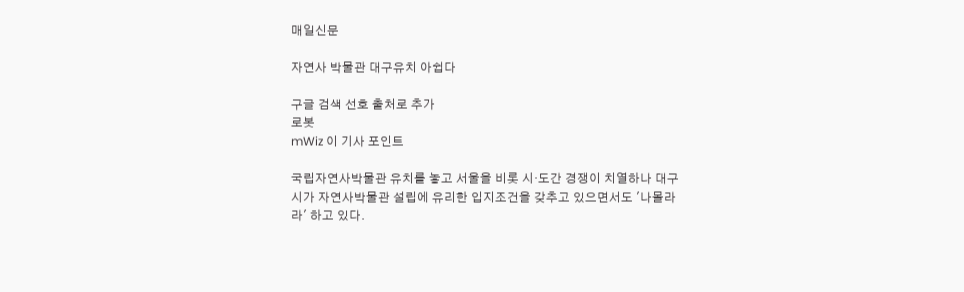매일신문

자연사 박물관 대구유치 아쉽다

구글 검색 선호 출처로 추가
로봇
mWiz 이 기사 포인트

국립자연사박물관 유치를 놓고 서울을 비롯 시·도간 경쟁이 치열하나 대구시가 자연사박물관 설립에 유리한 입지조건을 갖추고 있으면서도 '나몰라라' 하고 있다.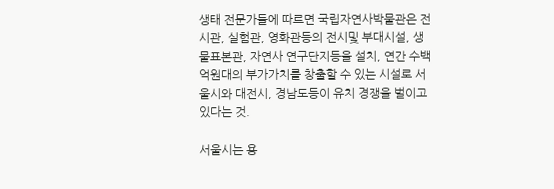생태 전문가들에 따르면 국립자연사박물관은 전시관, 실험관, 영화관등의 전시및 부대시설, 생물표본관, 자연사 연구단지등을 설치, 연간 수백억원대의 부가가치를 창출할 수 있는 시설로 서울시와 대전시, 경남도등이 유치 경쟁을 벌이고 있다는 것.

서울시는 용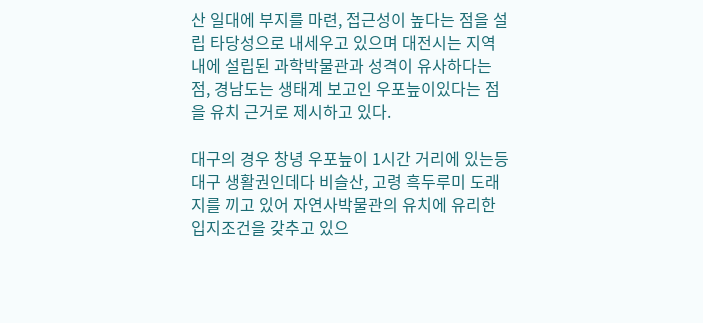산 일대에 부지를 마련, 접근성이 높다는 점을 설립 타당성으로 내세우고 있으며 대전시는 지역내에 설립된 과학박물관과 성격이 유사하다는 점, 경남도는 생태계 보고인 우포늪이있다는 점을 유치 근거로 제시하고 있다.

대구의 경우 창녕 우포늪이 1시간 거리에 있는등 대구 생활권인데다 비슬산, 고령 흑두루미 도래지를 끼고 있어 자연사박물관의 유치에 유리한 입지조건을 갖추고 있으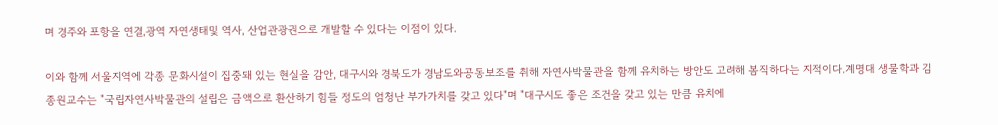며 경주와 포항을 연결,광역 자연생태및 역사, 산업관광권으로 개발할 수 있다는 이점이 있다.

이와 함께 서울지역에 각종 문화시설이 집중돼 있는 현실을 감안, 대구시와 경북도가 경남도와공동보조를 취해 자연사박물관을 함께 유치하는 방안도 고려해 봄직하다는 지적이다.계명대 생물학과 김종원교수는 "국립자연사박물관의 설립은 금액으로 환산하기 힘들 정도의 엄청난 부가가치를 갖고 있다"며 "대구시도 좋은 조건을 갖고 있는 만큼 유치에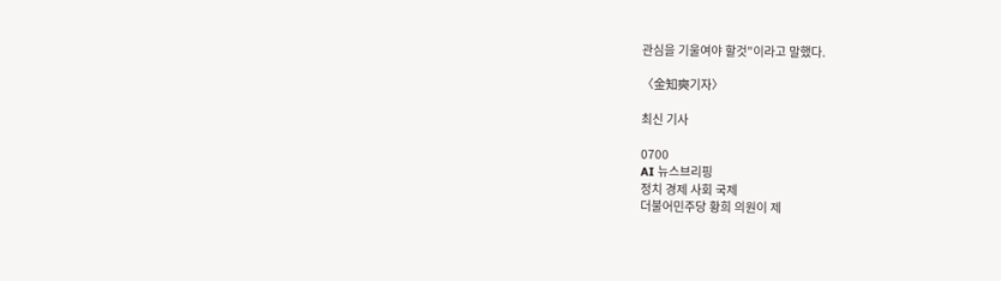관심을 기울여야 할것"이라고 말했다.

〈金知奭기자〉

최신 기사

0700
AI 뉴스브리핑
정치 경제 사회 국제
더불어민주당 황희 의원이 제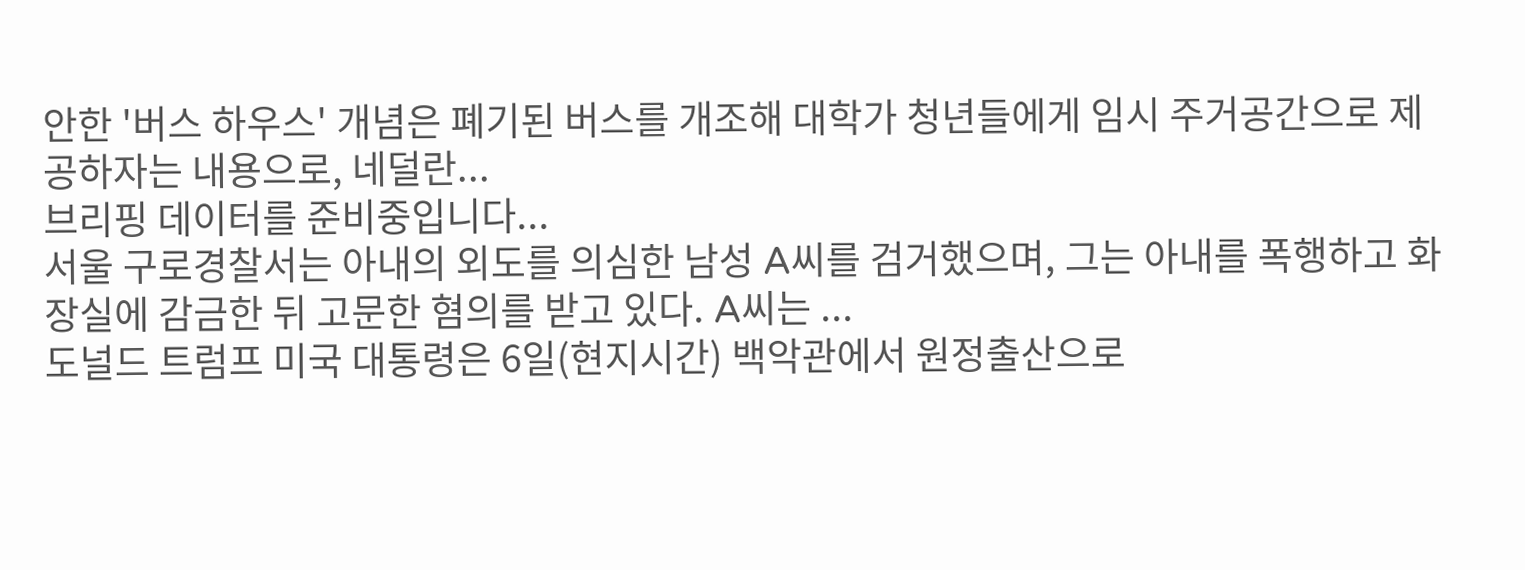안한 '버스 하우스' 개념은 폐기된 버스를 개조해 대학가 청년들에게 임시 주거공간으로 제공하자는 내용으로, 네덜란...
브리핑 데이터를 준비중입니다...
서울 구로경찰서는 아내의 외도를 의심한 남성 A씨를 검거했으며, 그는 아내를 폭행하고 화장실에 감금한 뒤 고문한 혐의를 받고 있다. A씨는 ...
도널드 트럼프 미국 대통령은 6일(현지시간) 백악관에서 원정출산으로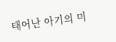태어난 아기의 미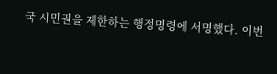국 시민권을 제한하는 행정명령에 서명했다. 이번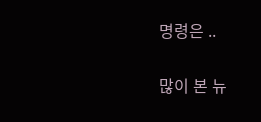명령은 ..

많이 본 뉴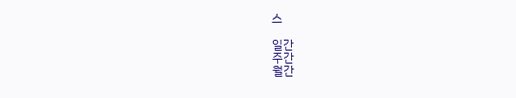스

일간
주간
월간